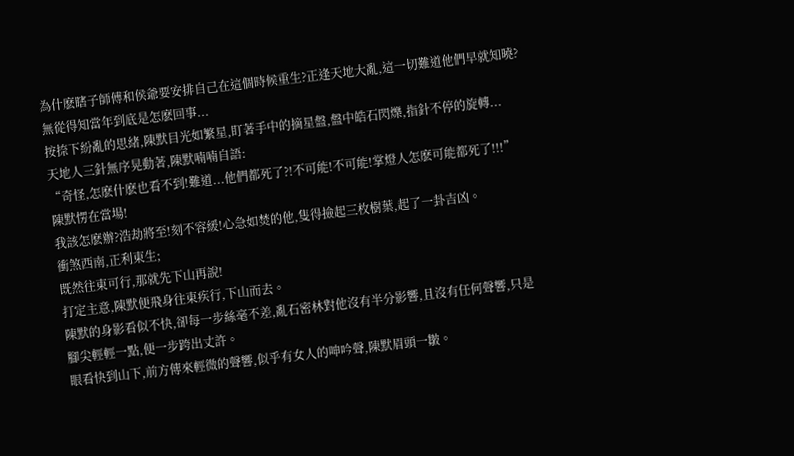為什麽瞎子師傅和侯爺要安排自己在這個時候重生?正逢天地大亂,這一切難道他們早就知曉?
無從得知當年到底是怎麽回事...
按捺下紛亂的思緒,陳默目光如繁星,盯著手中的摘星盤,盤中皓石閃爍,指針不停的旋轉...
天地人三針無序晃動著,陳默喃喃自語:
“奇怪,怎麽什麽也看不到!難道...他們都死了?!不可能!不可能!掌燈人怎麽可能都死了!!!”
陳默愣在當場!
我該怎麽辦?浩劫將至!刻不容緩!心急如焚的他,隻得撿起三枚樹葉,起了一卦吉凶。
衝煞西南,正利東生;
既然往東可行,那就先下山再說!
打定主意,陳默便飛身往東疾行,下山而去。
陳默的身影看似不快,卻每一步絲毫不差,亂石密林對他沒有半分影響,且沒有任何聲響,只是腳尖輕輕一點,便一步跨出丈許。
眼看快到山下,前方傳來輕微的聲響,似乎有女人的呻吟聲,陳默眉頭一皺。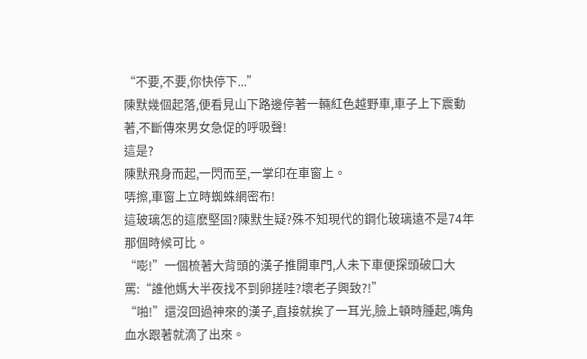“不要,不要,你快停下...”
陳默幾個起落,便看見山下路邊停著一輛紅色越野車,車子上下震動著,不斷傳來男女急促的呼吸聲!
這是?
陳默飛身而起,一閃而至,一掌印在車窗上。
哢擦,車窗上立時蜘蛛網密布!
這玻璃怎的這麽堅固?陳默生疑?殊不知現代的鋼化玻璃遠不是74年那個時候可比。
“嘭!”一個梳著大背頭的漢子推開車門,人未下車便探頭破口大罵:“誰他媽大半夜找不到卵搓哇?壞老子興致?!”
“啪!”還沒回過神來的漢子,直接就挨了一耳光,臉上頓時腫起,嘴角血水跟著就滴了出來。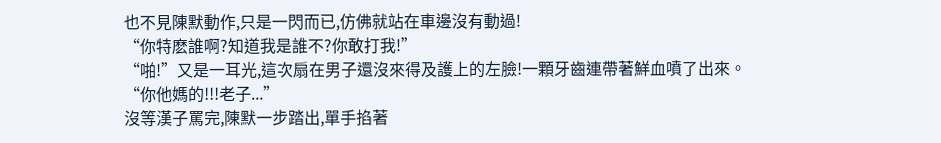也不見陳默動作,只是一閃而已,仿佛就站在車邊沒有動過!
“你特麽誰啊?知道我是誰不?你敢打我!”
“啪!”又是一耳光,這次扇在男子還沒來得及護上的左臉!一顆牙齒連帶著鮮血噴了出來。
“你他媽的!!!老子...”
沒等漢子罵完,陳默一步踏出,單手掐著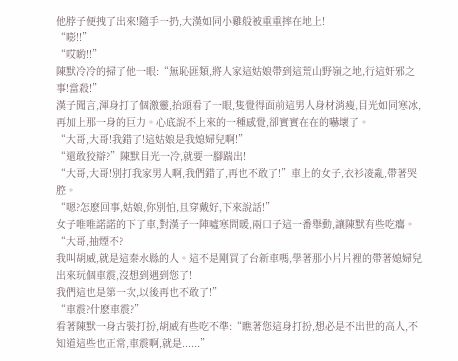他脖子便拽了出來!隨手一扔,大漢如同小雞般被重重摔在地上!
“嘭!!”
“哎喲!!”
陳默冷冷的掃了他一眼:“無恥匪類,將人家這姑娘帶到這荒山野嶺之地,行這奸邪之事!當殺!”
漢子聞言,渾身打了個激靈,抬頭看了一眼,隻覺得面前這男人身材消瘦,目光如同寒冰,再加上那一身的巨力。心底說不上來的一種感覺,卻實實在在的嚇壞了。
“大哥,大哥!我錯了!這姑娘是我媳婦兒啊!”
“還敢狡辯?”陳默目光一冷,就要一腳踹出!
“大哥,大哥!別打我家男人啊,我們錯了,再也不敢了!”車上的女子,衣衫凌亂,帶著哭腔。
“嗯?怎麽回事,姑娘,你別怕,且穿戴好,下來說話!”
女子唯唯諾諾的下了車,對漢子一陣噓寒問暖,兩口子這一番舉動,讓陳默有些吃癟。
“大哥,抽煙不?
我叫胡威,就是這秦水縣的人。這不是剛買了台新車嗎,學著那小片片裡的帶著媳婦兒出來玩個車震,沒想到遇到您了!
我們這也是第一次,以後再也不敢了!”
“車震?什麽車震?”
看著陳默一身古裝打扮,胡威有些吃不準:“瞧著您這身打扮,想必是不出世的高人,不知道這些也正常,車震啊,就是......”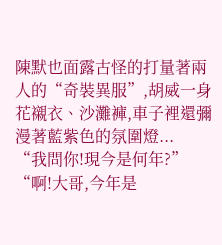陳默也面露古怪的打量著兩人的“奇裝異服”,胡威一身花襯衣、沙灘褲,車子裡還彌漫著藍紫色的氛圍燈...
“我問你!現今是何年?”
“啊!大哥,今年是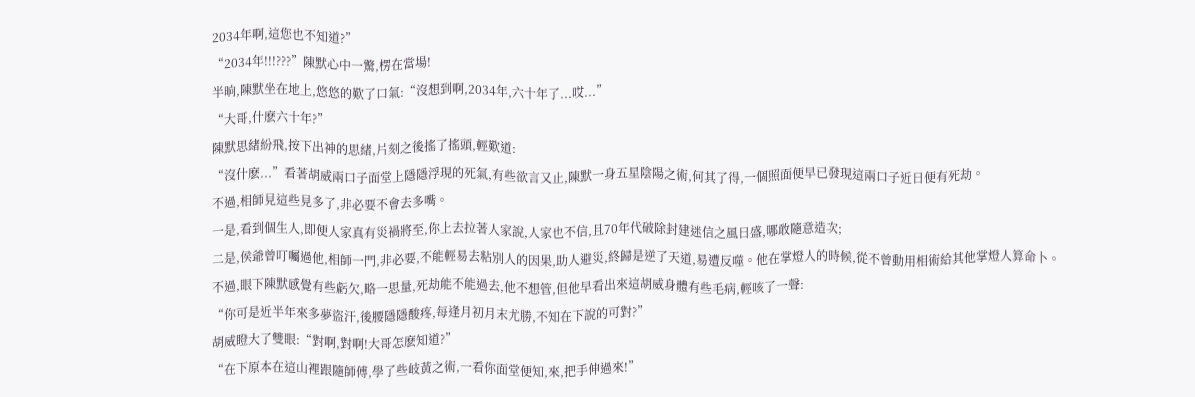2034年啊,這您也不知道?”
“2034年!!!???”陳默心中一驚,楞在當場!
半晌,陳默坐在地上,悠悠的歎了口氣:“沒想到啊,2034年,六十年了...哎...”
“大哥,什麽六十年?”
陳默思緒紛飛,按下出神的思緒,片刻之後搖了搖頭,輕歎道:
“沒什麽...”看著胡威兩口子面堂上隱隱浮現的死氣,有些欲言又止,陳默一身五星陰陽之術,何其了得,一個照面便早已發現這兩口子近日便有死劫。
不過,相師見這些見多了,非必要不會去多嘴。
一是,看到個生人,即便人家真有災禍將至,你上去拉著人家說,人家也不信,且70年代破除封建迷信之風日盛,哪敢隨意造次;
二是,侯爺曾叮囑過他,相師一門,非必要,不能輕易去粘別人的因果,助人避災,終歸是逆了天道,易遭反噬。他在掌燈人的時候,從不曾動用相術給其他掌燈人算命卜。
不過,眼下陳默感覺有些虧欠,略一思量,死劫能不能過去,他不想管,但他早看出來這胡威身體有些毛病,輕咳了一聲:
“你可是近半年來多夢盜汗,後腰隱隱酸疼,每逢月初月末尤勝,不知在下說的可對?”
胡威瞪大了雙眼:“對啊,對啊!大哥怎麽知道?”
“在下原本在這山裡跟隨師傅,學了些岐黃之術,一看你面堂便知,來,把手伸過來!”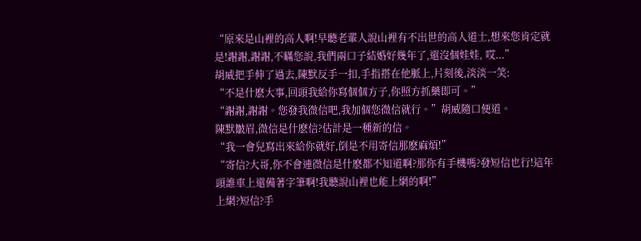“原來是山裡的高人啊!早聽老輩人說山裡有不出世的高人道士,想來您肯定就是!謝謝,謝謝,不瞞您說,我們兩口子結婚好幾年了,還沒個娃娃, 哎...”
胡威把手伸了過去,陳默反手一扣,手指搭在他脈上,片刻後,淡淡一笑:
“不是什麽大事,回頭我給你寫個個方子,你照方抓藥即可。”
“謝謝,謝謝。您發我微信吧,我加個您微信就行。”胡威隨口便道。
陳默皺眉,微信是什麽信?估計是一種新的信。
“我一會兒寫出來給你就好,倒是不用寄信那麽麻煩!”
“寄信?大哥,你不會連微信是什麽都不知道啊?那你有手機嗎?發短信也行!這年頭誰車上還備著字筆啊!我聽說山裡也能上網的啊!”
上網?短信?手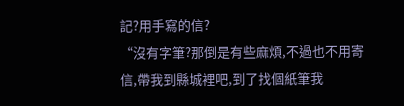記?用手寫的信?
“沒有字筆?那倒是有些麻煩,不過也不用寄信,帶我到縣城裡吧,到了找個紙筆我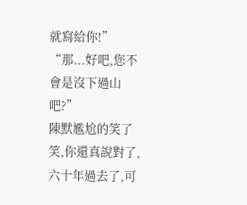就寫給你!”
“那...好吧,您不會是沒下過山吧?”
陳默尷尬的笑了笑,你還真說對了,六十年過去了,可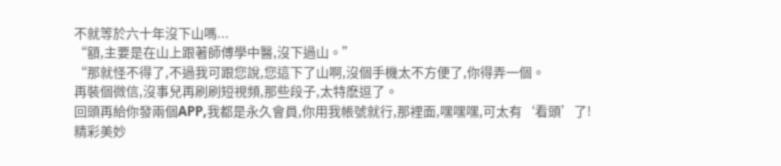不就等於六十年沒下山嗎...
“額,主要是在山上跟著師傅學中醫,沒下過山。”
“那就怪不得了,不過我可跟您說,您這下了山啊,沒個手機太不方便了,你得弄一個。
再裝個微信,沒事兒再刷刷短視頻,那些段子,太特麽逗了。
回頭再給你發兩個APP,我都是永久會員,你用我帳號就行,那裡面,嘿嘿嘿,可太有‘看頭’了!精彩美妙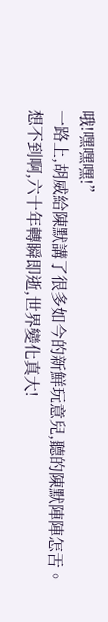哦!嘿嘿嘿!”
一路上,胡威給陳默講了很多如今的新鮮玩意兒,聽的陳默陣陣怎舌。
想不到啊,六十年轉瞬即逝,世界變化真大!